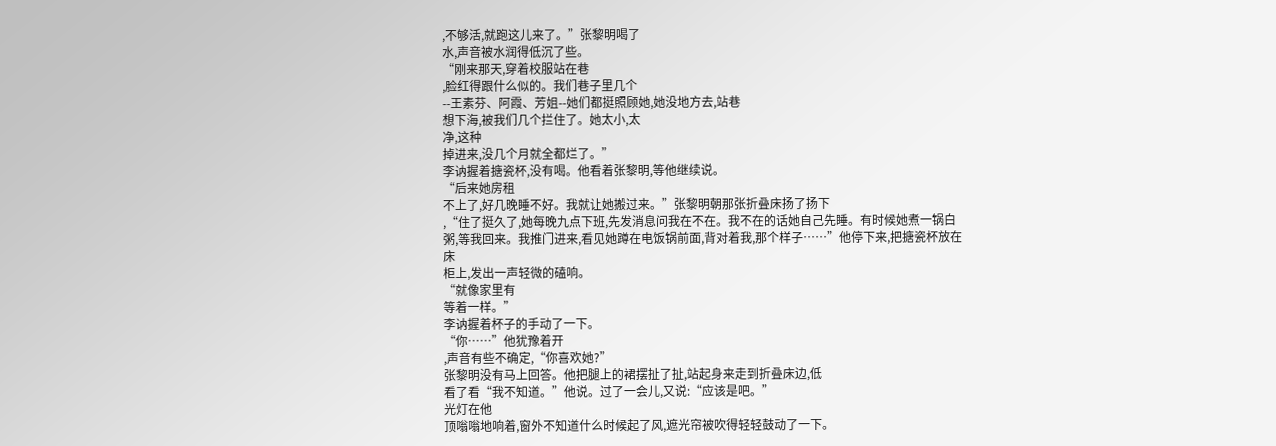,不够活,就跑这儿来了。”张黎明喝了
水,声音被水润得低沉了些。
“刚来那天,穿着校服站在巷
,脸红得跟什么似的。我们巷子里几个
--王素芬、阿霞、芳姐--她们都挺照顾她,她没地方去,站巷
想下海,被我们几个拦住了。她太小,太
净,这种
掉进来,没几个月就全都烂了。”
李讷握着搪瓷杯,没有喝。他看着张黎明,等他继续说。
“后来她房租
不上了,好几晚睡不好。我就让她搬过来。”张黎明朝那张折叠床扬了扬下
,“住了挺久了,她每晚九点下班,先发消息问我在不在。我不在的话她自己先睡。有时候她煮一锅白粥,等我回来。我推门进来,看见她蹲在电饭锅前面,背对着我,那个样子……”他停下来,把搪瓷杯放在床
柜上,发出一声轻微的磕响。
“就像家里有
等着一样。”
李讷握着杯子的手动了一下。
“你……”他犹豫着开
,声音有些不确定,“你喜欢她?”
张黎明没有马上回答。他把腿上的裙摆扯了扯,站起身来走到折叠床边,低
看了看“我不知道。”他说。过了一会儿,又说:“应该是吧。”
光灯在他
顶嗡嗡地响着,窗外不知道什么时候起了风,遮光帘被吹得轻轻鼓动了一下。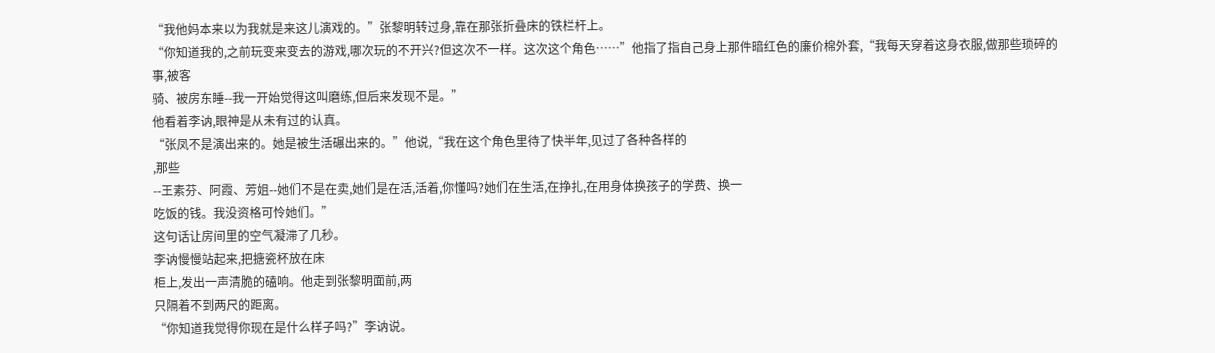“我他妈本来以为我就是来这儿演戏的。”张黎明转过身,靠在那张折叠床的铁栏杆上。
“你知道我的,之前玩变来变去的游戏,哪次玩的不开兴?但这次不一样。这次这个角色……”他指了指自己身上那件暗红色的廉价棉外套,“我每天穿着这身衣服,做那些琐碎的
事,被客
骑、被房东睡--我一开始觉得这叫磨练,但后来发现不是。”
他看着李讷,眼神是从未有过的认真。
“张凤不是演出来的。她是被生活碾出来的。”他说,“我在这个角色里待了快半年,见过了各种各样的
,那些
--王素芬、阿霞、芳姐--她们不是在卖,她们是在活,活着,你懂吗?她们在生活,在挣扎,在用身体换孩子的学费、换一
吃饭的钱。我没资格可怜她们。”
这句话让房间里的空气凝滞了几秒。
李讷慢慢站起来,把搪瓷杯放在床
柜上,发出一声清脆的磕响。他走到张黎明面前,两
只隔着不到两尺的距离。
“你知道我觉得你现在是什么样子吗?”李讷说。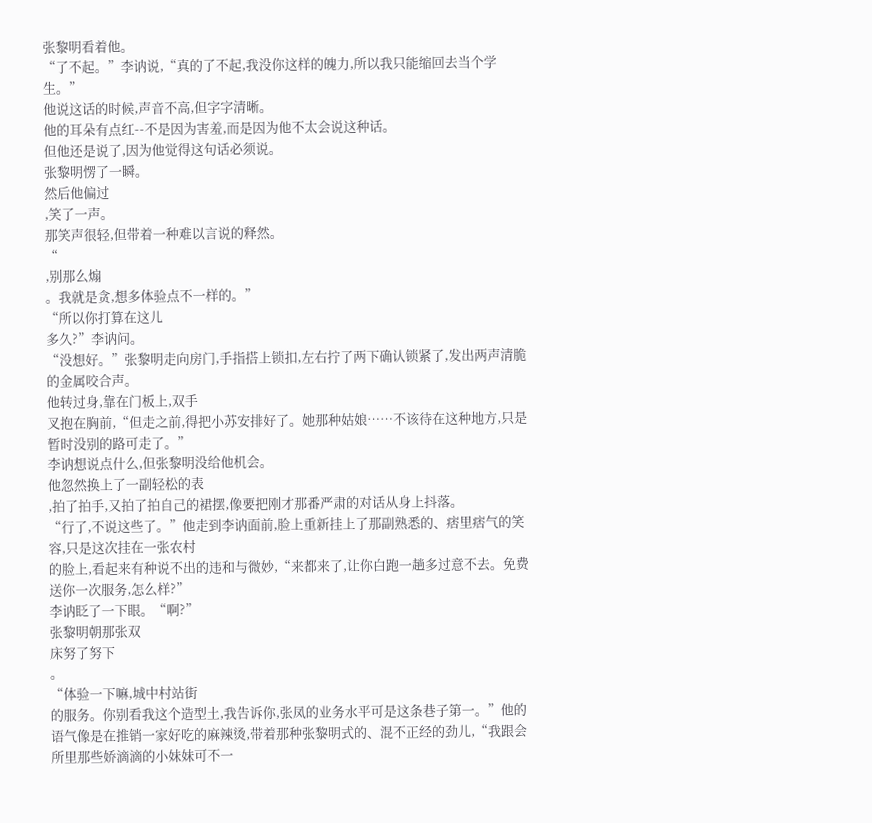张黎明看着他。
“了不起。”李讷说,“真的了不起,我没你这样的魄力,所以我只能缩回去当个学生。”
他说这话的时候,声音不高,但字字清晰。
他的耳朵有点红--不是因为害羞,而是因为他不太会说这种话。
但他还是说了,因为他觉得这句话必须说。
张黎明愣了一瞬。
然后他偏过
,笑了一声。
那笑声很轻,但带着一种难以言说的释然。
“
,别那么煽
。我就是贪,想多体验点不一样的。”
“所以你打算在这儿
多久?”李讷问。
“没想好。”张黎明走向房门,手指搭上锁扣,左右拧了两下确认锁紧了,发出两声清脆的金属咬合声。
他转过身,靠在门板上,双手
叉抱在胸前,“但走之前,得把小苏安排好了。她那种姑娘……不该待在这种地方,只是暂时没别的路可走了。”
李讷想说点什么,但张黎明没给他机会。
他忽然换上了一副轻松的表
,拍了拍手,又拍了拍自己的裙摆,像要把刚才那番严肃的对话从身上抖落。
“行了,不说这些了。”他走到李讷面前,脸上重新挂上了那副熟悉的、痞里痞气的笑容,只是这次挂在一张农村
的脸上,看起来有种说不出的违和与微妙,“来都来了,让你白跑一趟多过意不去。免费送你一次服务,怎么样?”
李讷眨了一下眼。“啊?”
张黎明朝那张双
床努了努下
。
“体验一下嘛,城中村站街
的服务。你别看我这个造型土,我告诉你,张凤的业务水平可是这条巷子第一。”他的语气像是在推销一家好吃的麻辣烫,带着那种张黎明式的、混不正经的劲儿,“我跟会所里那些娇滴滴的小妹妹可不一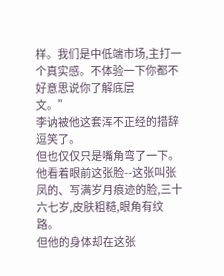样。我们是中低端市场,主打一个真实感。不体验一下你都不好意思说你了解底层
文。”
李讷被他这套浑不正经的措辞逗笑了。
但也仅仅只是嘴角弯了一下。
他看着眼前这张脸--这张叫张凤的、写满岁月痕迹的脸,三十六七岁,皮肤粗糙,眼角有纹路。
但他的身体却在这张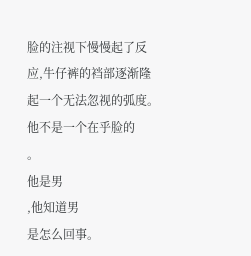脸的注视下慢慢起了反应,牛仔裤的裆部逐渐隆起一个无法忽视的弧度。
他不是一个在乎脸的
。
他是男
,他知道男
是怎么回事。